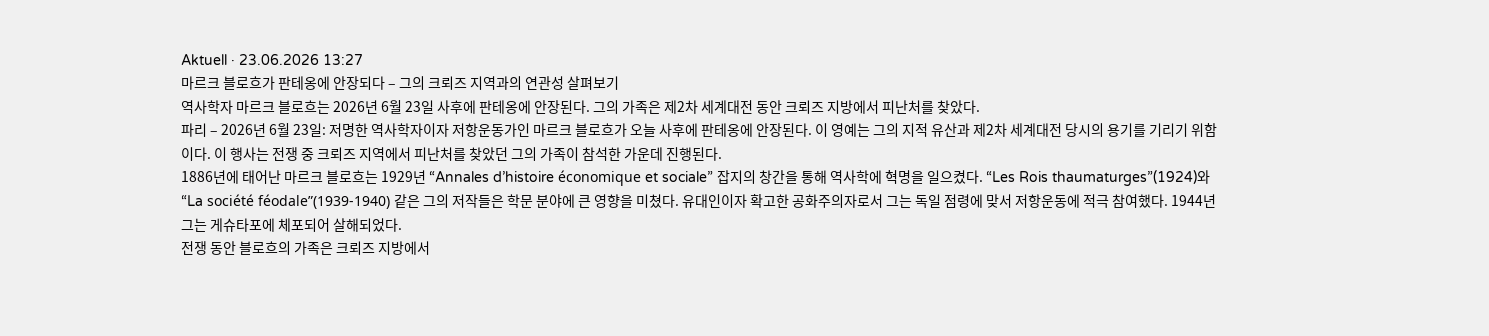Aktuell · 23.06.2026 13:27
마르크 블로흐가 판테옹에 안장되다 – 그의 크뢰즈 지역과의 연관성 살펴보기
역사학자 마르크 블로흐는 2026년 6월 23일 사후에 판테옹에 안장된다. 그의 가족은 제2차 세계대전 동안 크뢰즈 지방에서 피난처를 찾았다.
파리 – 2026년 6월 23일: 저명한 역사학자이자 저항운동가인 마르크 블로흐가 오늘 사후에 판테옹에 안장된다. 이 영예는 그의 지적 유산과 제2차 세계대전 당시의 용기를 기리기 위함이다. 이 행사는 전쟁 중 크뢰즈 지역에서 피난처를 찾았던 그의 가족이 참석한 가운데 진행된다.
1886년에 태어난 마르크 블로흐는 1929년 “Annales d’histoire économique et sociale” 잡지의 창간을 통해 역사학에 혁명을 일으켰다. “Les Rois thaumaturges”(1924)와 “La société féodale”(1939-1940) 같은 그의 저작들은 학문 분야에 큰 영향을 미쳤다. 유대인이자 확고한 공화주의자로서 그는 독일 점령에 맞서 저항운동에 적극 참여했다. 1944년 그는 게슈타포에 체포되어 살해되었다.
전쟁 동안 블로흐의 가족은 크뢰즈 지방에서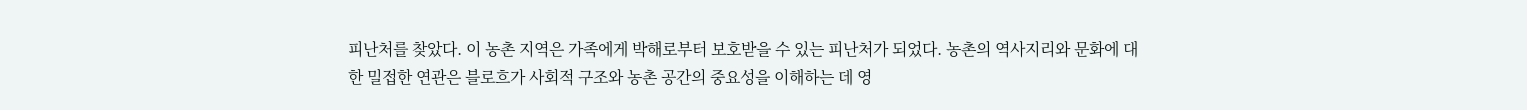피난처를 찾았다. 이 농촌 지역은 가족에게 박해로부터 보호받을 수 있는 피난처가 되었다. 농촌의 역사지리와 문화에 대한 밀접한 연관은 블로흐가 사회적 구조와 농촌 공간의 중요성을 이해하는 데 영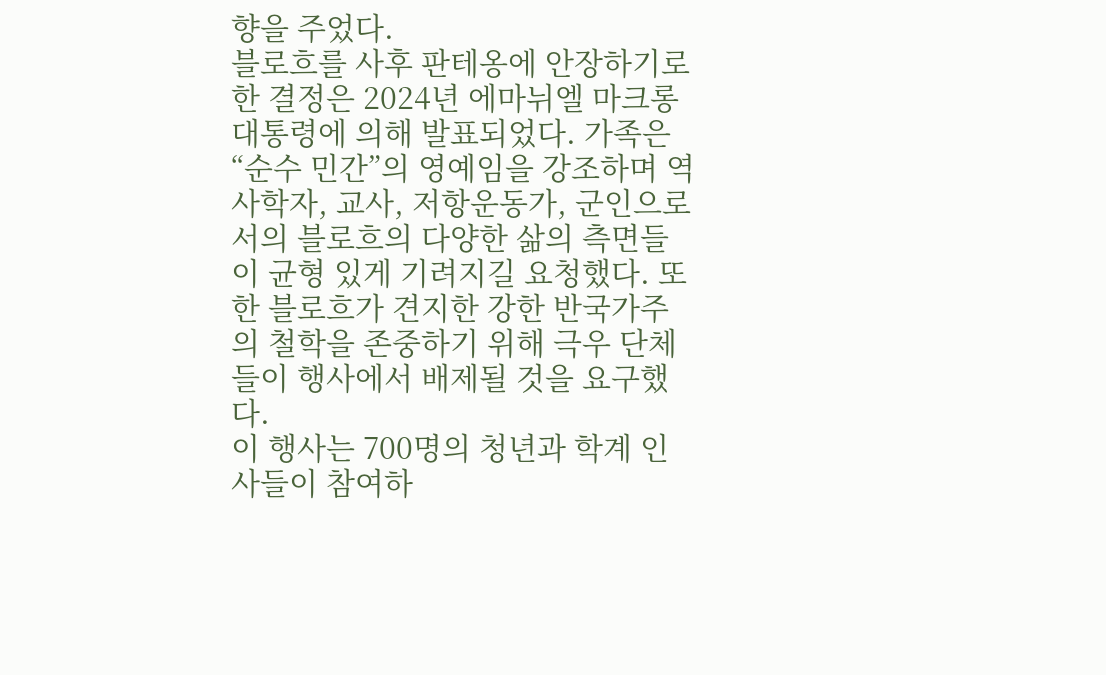향을 주었다.
블로흐를 사후 판테옹에 안장하기로 한 결정은 2024년 에마뉘엘 마크롱 대통령에 의해 발표되었다. 가족은 “순수 민간”의 영예임을 강조하며 역사학자, 교사, 저항운동가, 군인으로서의 블로흐의 다양한 삶의 측면들이 균형 있게 기려지길 요청했다. 또한 블로흐가 견지한 강한 반국가주의 철학을 존중하기 위해 극우 단체들이 행사에서 배제될 것을 요구했다.
이 행사는 700명의 청년과 학계 인사들이 참여하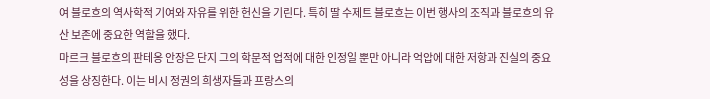여 블로흐의 역사학적 기여와 자유를 위한 헌신을 기린다. 특히 딸 수제트 블로흐는 이번 행사의 조직과 블로흐의 유산 보존에 중요한 역할을 했다.
마르크 블로흐의 판테옹 안장은 단지 그의 학문적 업적에 대한 인정일 뿐만 아니라 억압에 대한 저항과 진실의 중요성을 상징한다. 이는 비시 정권의 희생자들과 프랑스의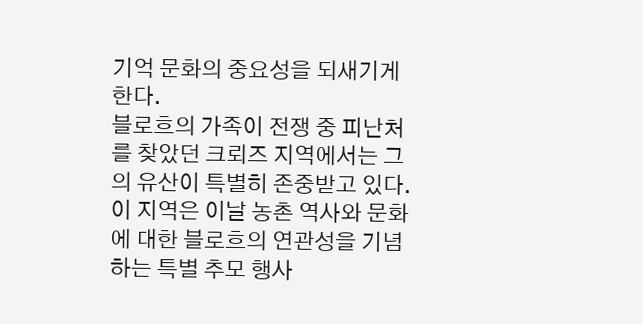기억 문화의 중요성을 되새기게 한다.
블로흐의 가족이 전쟁 중 피난처를 찾았던 크뢰즈 지역에서는 그의 유산이 특별히 존중받고 있다. 이 지역은 이날 농촌 역사와 문화에 대한 블로흐의 연관성을 기념하는 특별 추모 행사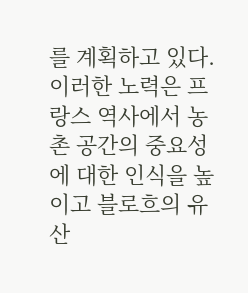를 계획하고 있다. 이러한 노력은 프랑스 역사에서 농촌 공간의 중요성에 대한 인식을 높이고 블로흐의 유산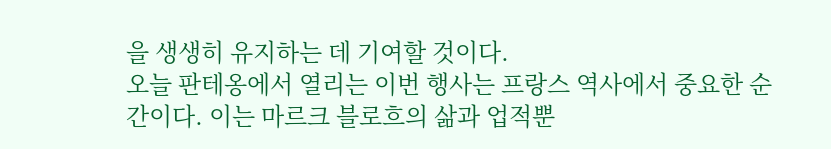을 생생히 유지하는 데 기여할 것이다.
오늘 판테옹에서 열리는 이번 행사는 프랑스 역사에서 중요한 순간이다. 이는 마르크 블로흐의 삶과 업적뿐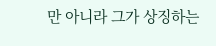만 아니라 그가 상징하는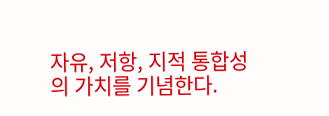자유, 저항, 지적 통합성의 가치를 기념한다.